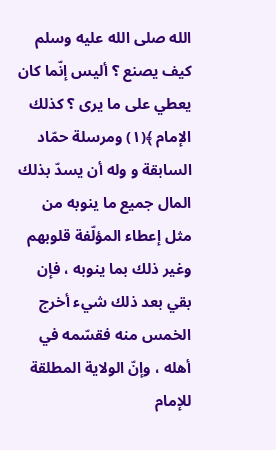الله صلى الله عليه وسلم كيف يصنع ؟ أليس إنّما كان يعطي على ما يرى ؟ كذلك الإمام ﴾(١) ومرسلة حمّاد السابقة و وله أن يسدّ بذلك المال جميع ما ينوبه من مثل إعطاء المؤلّفة قلوبهم وغير ذلك بما ينوبه ، فإن بقي بعد ذلك شيء أخرج الخمس منه فقسّمه في أهله ، وإنّ الولاية المطلقة للإمام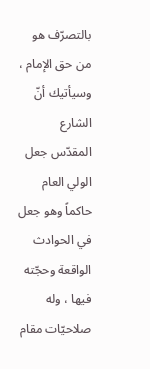بالتصرّف هو من حق الإمام ، وسيأتيك أنّ الشارع المقدّس جعل الولي العام حاكماً وهو جعل في الحوادث الواقعة وحجّته فيها ، وله صلاحيّات مقام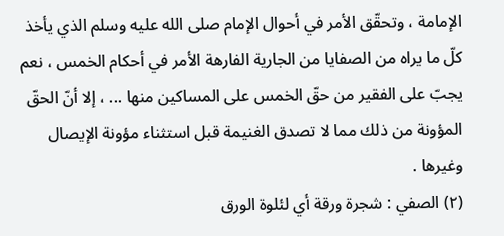الإمامة ، وتحقّق الأمر في أحوال الإمام صلى الله عليه وسلم الذي يأخذ كلّ ما يراه من الصفايا من الجارية الفارهة الأمر في أحكام الخمس ، نعم يجبّ على الفقير من حقّ الخمس على المساكين منها ... ، إلا أنّ الحقّ المؤونة من ذلك مما لا تصدق الغنيمة قبل استثناء مؤونة الإيصال وغيرها .
(٢) الصفي : شجرة ورقة أي لئلوة الورق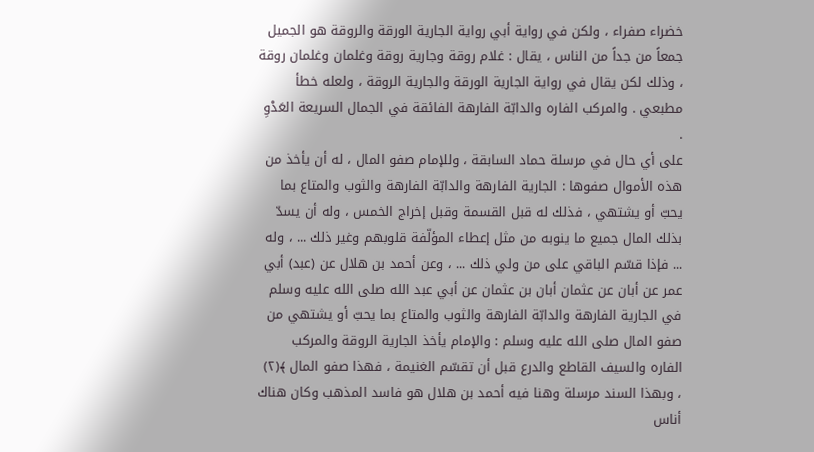خضراء صفراء ، ولكن في رواية أبي رواية الجارية الورقة والروقة هو الجميل جمعاً من جداً من الناس ، يقال : غلام روقة وجارية روقة وغلمان وغلمان روقة ، وذلك لكن يقال في رواية الجارية الورقة والجارية الروقة ، ولعله خطأ مطبعي . والمركب الفاره والدابّة الفارهة الفائقة في الجمال السريعة العَدْوِ .
على أي حال في مرسلة حماد السابقة ، وللإمام صفو المال ، له أن يأخذ من هذه الأموال صفوها : الجارية الفارهة والدابّة الفارهة والثوب والمتاع بما يحبّ أو يشتهي ، فذلك له قبل القسمة وقبل إخراج الخمس ، وله أن يسدّ بذلك المال جميع ما ينوبه من مثل إعطاء المؤلّفة قلوبهم وغير ذلك ... ، وله ... فإذا قسّم الباقي على من ولي ذلك ... ، وعن أحمد بن هلال عن (عبد) أبي عمر عن أبان عن عثمان أبان بن عثمان عن أبي عبد الله صلى الله عليه وسلم في الجارية الفارهة والدابّة الفارهة والثوب والمتاع بما يحبّ أو يشتهي من صفو المال صلى الله عليه وسلم : والإمام يأخذ الجارية الروقة والمركب الفاره والسيف القاطع والدرع قبل أن تقسّم الغنيمة ، فهذا صفو المال ﴾(٢) ، وبهذا السند مرسلة وهنا فيه أحمد بن هلال هو فاسد المذهب وكان هناك أناس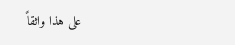على هذا واثقاً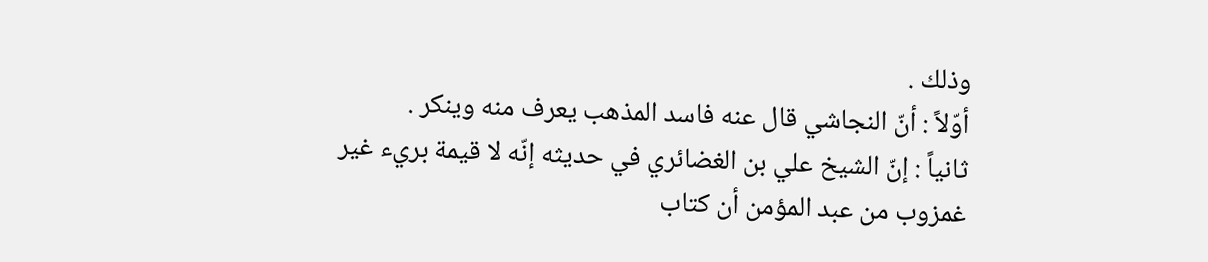وذلك .
أوّلاً : أنّ النجاشي قال عنه فاسد المذهب يعرف منه وينكر .
ثانياً : إنّ الشيخ علي بن الغضائري في حديثه إنّه لا قيمة بريء غير غمزوب من عبد المؤمن أن كتاب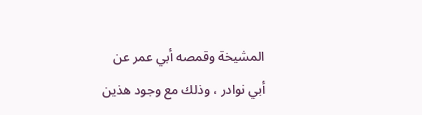المشيخة وقمصه أبي عمر عن أبي نوادر ، وذلك مع وجود هذين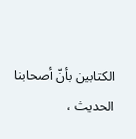الكتابين بأنّ أصحابنا الحديث ،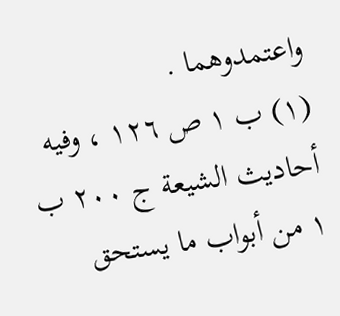واعتمدوهما .
(١) ب ١ ص ١٢٦ ، وفيه أحاديث الشيعة ج ٢٠٠ ب ١ من أبواب ما يستحق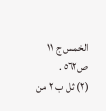الخمس ج ١١ ص٥٦٢ .
(٢) ثل ب ٢ من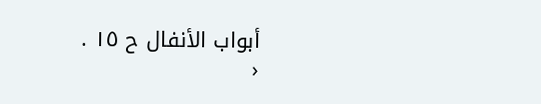أبواب الأنفال ح ١٥ .
‹